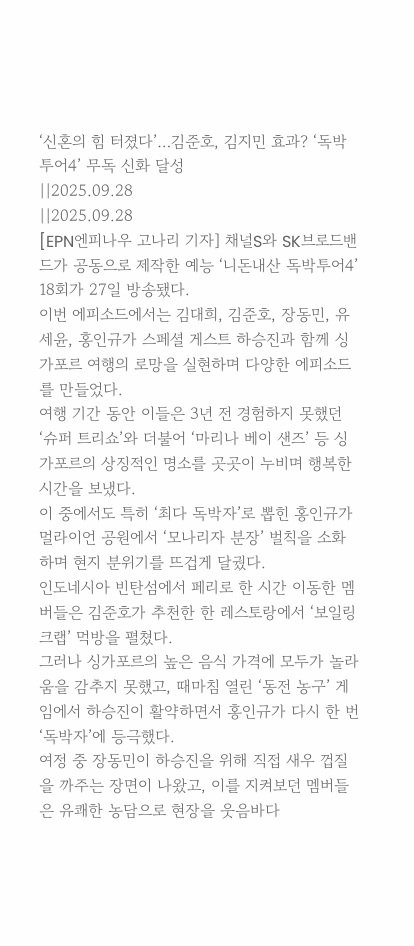‘신혼의 힘 터졌다’…김준호, 김지민 효과? ‘독박투어4’ 무독 신화 달성
||2025.09.28
||2025.09.28
[EPN엔피나우 고나리 기자] 채널S와 SK브로드밴드가 공동으로 제작한 예능 ‘니돈내산 독박투어4’ 18회가 27일 방송됐다.
이번 에피소드에서는 김대희, 김준호, 장동민, 유세윤, 홍인규가 스페셜 게스트 하승진과 함께 싱가포르 여행의 로망을 실현하며 다양한 에피소드를 만들었다.
여행 기간 동안 이들은 3년 전 경험하지 못했던 ‘슈퍼 트리쇼’와 더불어 ‘마리나 베이 샌즈’ 등 싱가포르의 상징적인 명소를 곳곳이 누비며 행복한 시간을 보냈다.
이 중에서도 특히 ‘최다 독박자’로 뽑힌 홍인규가 멀라이언 공원에서 ‘모나리자 분장’ 벌칙을 소화하며 현지 분위기를 뜨겁게 달궜다.
인도네시아 빈탄섬에서 페리로 한 시간 이동한 멤버들은 김준호가 추천한 한 레스토랑에서 ‘보일링 크랩’ 먹방을 펼쳤다.
그러나 싱가포르의 높은 음식 가격에 모두가 놀라움을 감추지 못했고, 때마침 열린 ‘동전 농구’ 게임에서 하승진이 활약하면서 홍인규가 다시 한 번 ‘독박자’에 등극했다.
여정 중 장동민이 하승진을 위해 직접 새우 껍질을 까주는 장면이 나왔고, 이를 지켜보던 멤버들은 유쾌한 농담으로 현장을 웃음바다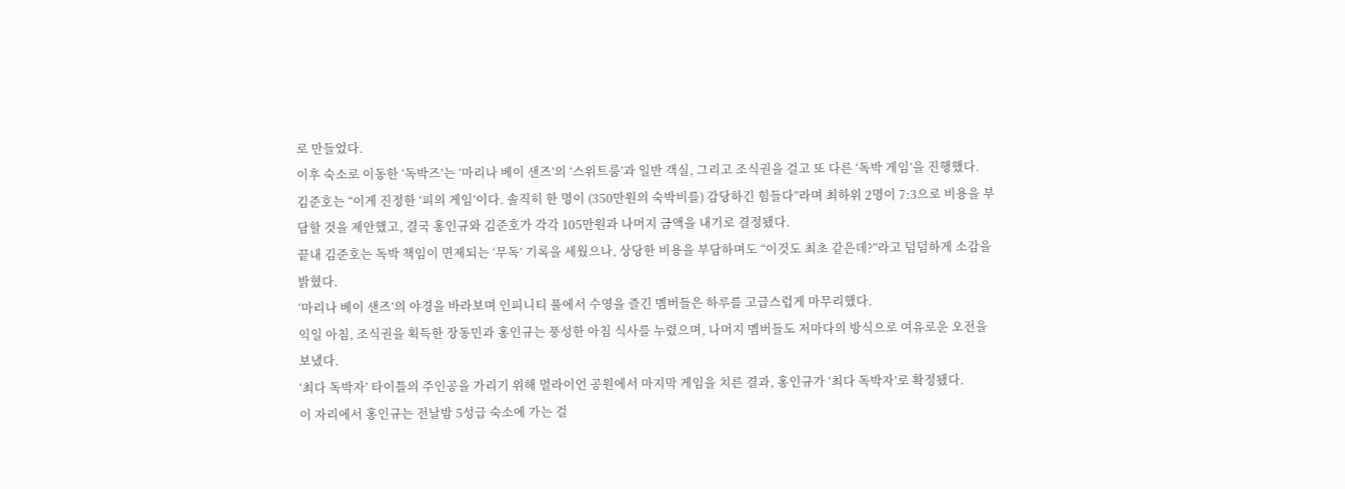로 만들었다.
이후 숙소로 이동한 ‘독박즈’는 ‘마리나 베이 샌즈’의 ‘스위트룸’과 일반 객실, 그리고 조식권을 걸고 또 다른 ‘독박 게임’을 진행했다.
김준호는 “이게 진정한 ‘피의 게임’이다. 솔직히 한 명이 (350만원의 숙박비를) 감당하긴 힘들다”라며 최하위 2명이 7:3으로 비용을 부담할 것을 제안했고, 결국 홍인규와 김준호가 각각 105만원과 나머지 금액을 내기로 결정됐다.
끝내 김준호는 독박 책임이 면제되는 ‘무독’ 기록을 세웠으나, 상당한 비용을 부담하며도 “이것도 최초 같은데?”라고 덤덤하게 소감을 밝혔다.
‘마리나 베이 샌즈’의 야경을 바라보며 인피니티 풀에서 수영을 즐긴 멤버들은 하루를 고급스럽게 마무리했다.
익일 아침, 조식권을 획득한 장동민과 홍인규는 풍성한 아침 식사를 누렸으며, 나머지 멤버들도 저마다의 방식으로 여유로운 오전을 보냈다.
‘최다 독박자’ 타이틀의 주인공을 가리기 위해 멀라이언 공원에서 마지막 게임을 치른 결과, 홍인규가 ‘최다 독박자’로 확정됐다.
이 자리에서 홍인규는 전날밤 5성급 숙소에 가는 걸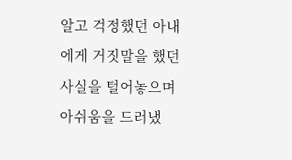알고 걱정했던 아내에게 거짓말을 했던 사실을 털어놓으며 아쉬움을 드러냈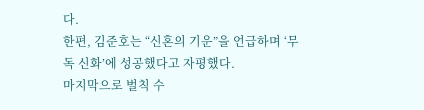다.
한편, 김준호는 “신혼의 기운”을 언급하며 ‘무독 신화’에 성공했다고 자평했다.
마지막으로 벌칙 수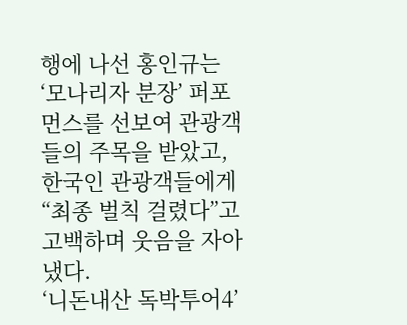행에 나선 홍인규는 ‘모나리자 분장’ 퍼포먼스를 선보여 관광객들의 주목을 받았고, 한국인 관광객들에게 “최종 벌칙 걸렸다”고 고백하며 웃음을 자아냈다.
‘니돈내산 독박투어4’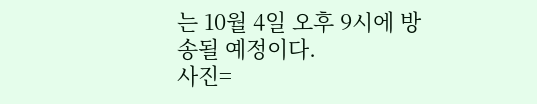는 10월 4일 오후 9시에 방송될 예정이다.
사진=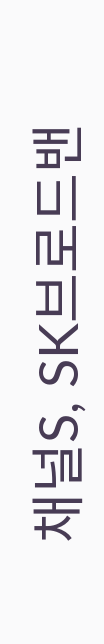채널S, SK브로드밴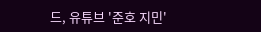드, 유튜브 '준호 지민'